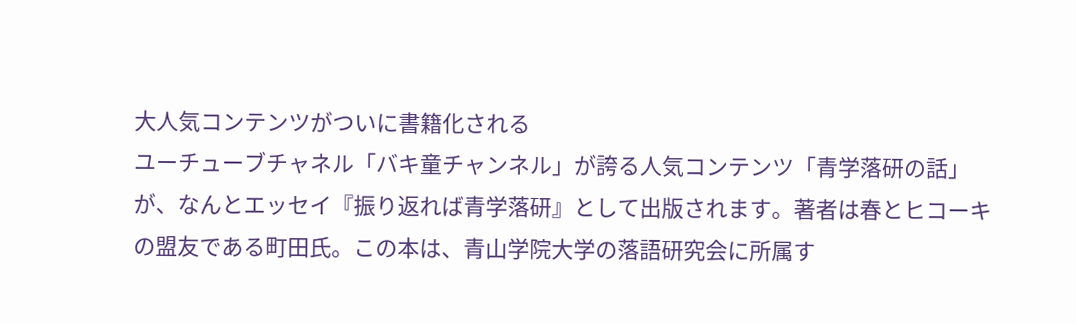大人気コンテンツがついに書籍化される
ユーチューブチャネル「バキ童チャンネル」が誇る人気コンテンツ「青学落研の話」が、なんとエッセイ『振り返れば青学落研』として出版されます。著者は春とヒコーキの盟友である町田氏。この本は、青山学院大学の落語研究会に所属す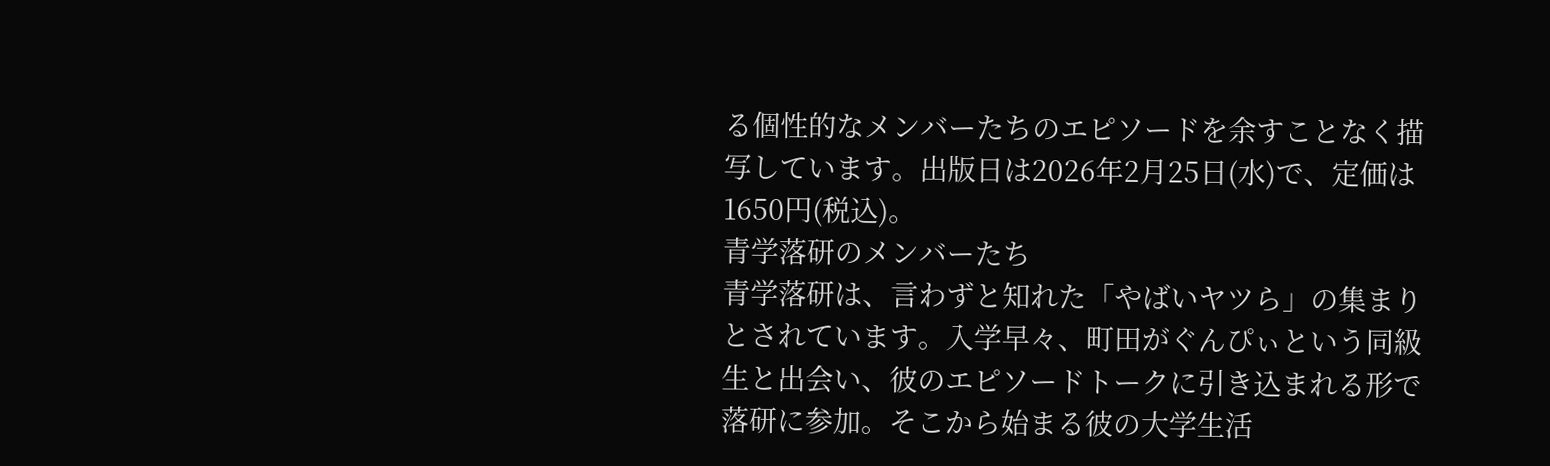る個性的なメンバーたちのエピソードを余すことなく描写しています。出版日は2026年2月25日(水)で、定価は1650円(税込)。
青学落研のメンバーたち
青学落研は、言わずと知れた「やばいヤツら」の集まりとされています。入学早々、町田がぐんぴぃという同級生と出会い、彼のエピソードトークに引き込まれる形で落研に参加。そこから始まる彼の大学生活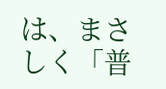は、まさしく「普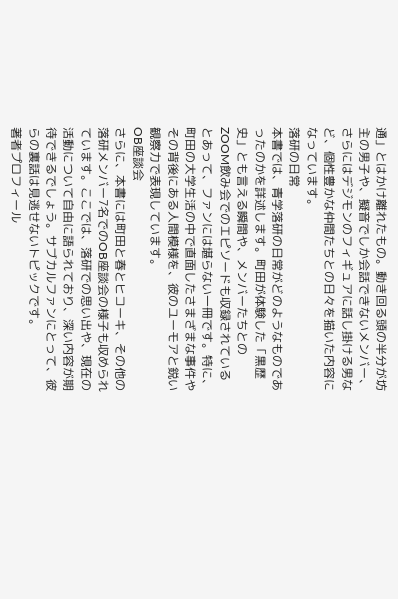通」とはかけ離れたもの。動き回る頭の半分が坊主の男子や、擬音でしか会話できないメンバー、さらにはデジモンのフィギュアに話し掛ける男など、個性豊かな仲間たちとの日々を描いた内容になっています。
落研の日常
本書では、青学落研の日常がどのようなものであったのかを詳述します。町田が体験した「黒歴史」とも言える瞬間や、メンバーたちとのZOOM飲み会でのエピソードも収録されているとあって、ファンには堪らない一冊です。特に、町田の大学生活の中で直面したさまざまな事件やその背後にある人間模様を、彼のユーモアと鋭い観察力で表現しています。
OB座談会
さらに、本書には町田と春とヒコーキ、その他の落研メンバー7名でのOB座談会の様子も収められています。ここでは、落研での思い出や、現在の活動について自由に語られており、深い内容が期待できるでしょう。サブカルファンにとって、彼らの裏話は見逃せないトピックです。
著者プロフィール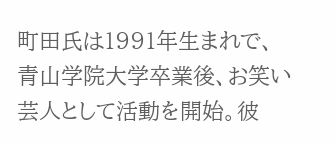町田氏は1991年生まれで、青山学院大学卒業後、お笑い芸人として活動を開始。彼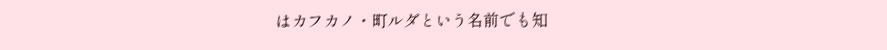はカフカノ・町ルダという名前でも知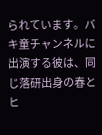られています。バキ童チャンネルに出演する彼は、同じ落研出身の春とヒ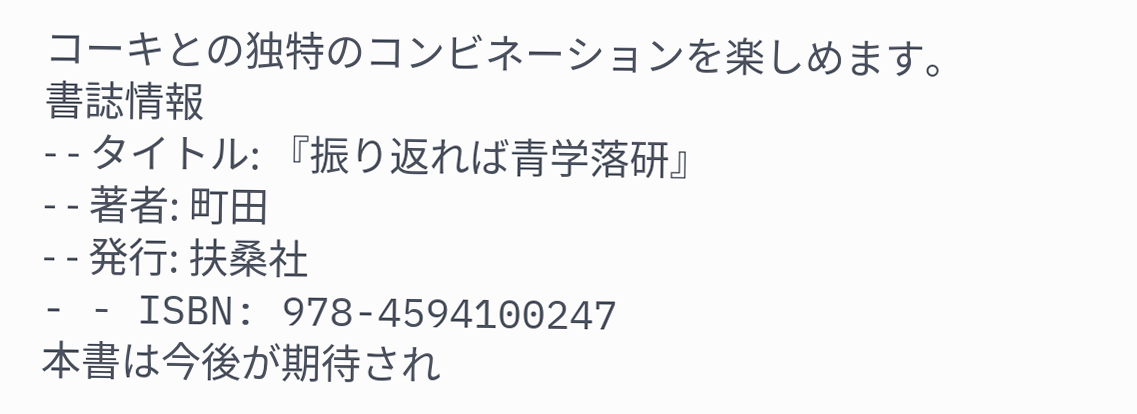コーキとの独特のコンビネーションを楽しめます。
書誌情報
- - タイトル: 『振り返れば青学落研』
- - 著者: 町田
- - 発行: 扶桑社
- - ISBN: 978-4594100247
本書は今後が期待され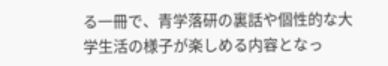る一冊で、青学落研の裏話や個性的な大学生活の様子が楽しめる内容となっ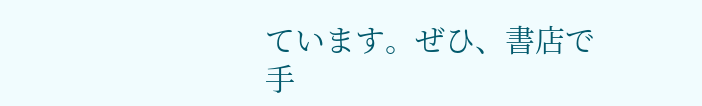ています。ぜひ、書店で手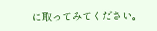に取ってみてください。